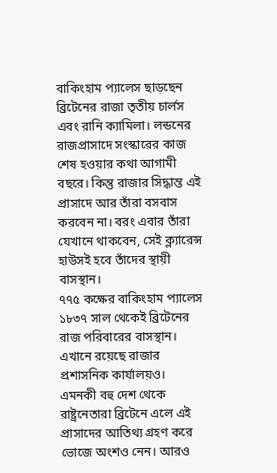বাকিংহাম প্যালেস ছাড়ছেন ব্রিটেনের রাজা তৃতীয় চার্লস এবং রানি ক্যামিলা। লন্ডনের রাজপ্রাসাদে সংস্কারের কাজ শেষ হওয়ার কথা আগামী বছরে। কিন্তু রাজার সিদ্ধান্ত এই প্রাসাদে আর তাঁরা বসবাস করবেন না। বরং এবার তাঁরা যেখানে থাকবেন, সেই ক্ল্যারেন্স হাউসই হবে তাঁদের স্থায়ী বাসস্থান।
৭৭৫ কক্ষের বাকিংহাম প্যালেস ১৮৩৭ সাল থেকেই ব্রিটেনের রাজ পরিবারের বাসস্থান। এখানে রয়েছে রাজার প্রশাসনিক কার্যালয়ও। এমনকী বহু দেশ থেকে রাষ্ট্রনেতারা ব্রিটেনে এলে এই প্রাসাদের আতিথ্য গ্রহণ করে ভোজে অংশও নেন। আরও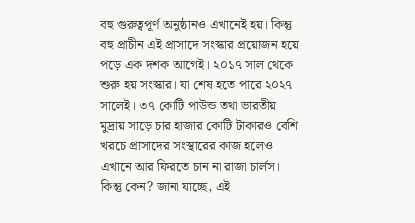বহু গুরুত্বপূর্ণ অনুষ্ঠানও এখানেই হয়। কিন্তু বহু প্রাচীন এই প্রাসাদে সংস্কার প্রয়োজন হয়ে পড়ে এক দশক আগেই। ২০১৭ সাল থেকে শুরু হয় সংস্কার। যা শেষ হতে পারে ২০২৭ সালেই। ৩৭ কোটি পাউন্ড তথা ভারতীয় মুদ্রায় সাড়ে চার হাজার কোটি টাকারও বেশি খরচে প্রাসাদের সংস্থারের কাজ হলেও এখানে আর ফিরতে চান না রাজা চার্লস। কিন্তু কেন? জানা যাচ্ছে, এই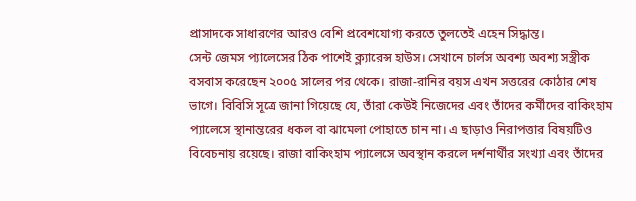প্রাসাদকে সাধারণের আরও বেশি প্রবেশযোগ্য করতে তুলতেই এহেন সিদ্ধান্ত।
সেন্ট জেমস প্যালেসের ঠিক পাশেই ক্ল্যারেন্স হাউস। সেখানে চার্লস অবশ্য অবশ্য সস্ত্রীক বসবাস করেছেন ২০০৫ সালের পর থেকে। রাজা-রানির বয়স এখন সত্তরের কোঠার শেষ ভাগে। বিবিসি সূত্রে জানা গিয়েছে যে, তাঁরা কেউই নিজেদের এবং তাঁদের কর্মীদের বাকিংহাম প্যালেসে স্থানান্তরের ধকল বা ঝামেলা পোহাতে চান না। এ ছাড়াও নিরাপত্তার বিষয়টিও বিবেচনায় রয়েছে। রাজা বাকিংহাম প্যালেসে অবস্থান করলে দর্শনার্থীর সংখ্যা এবং তাঁদের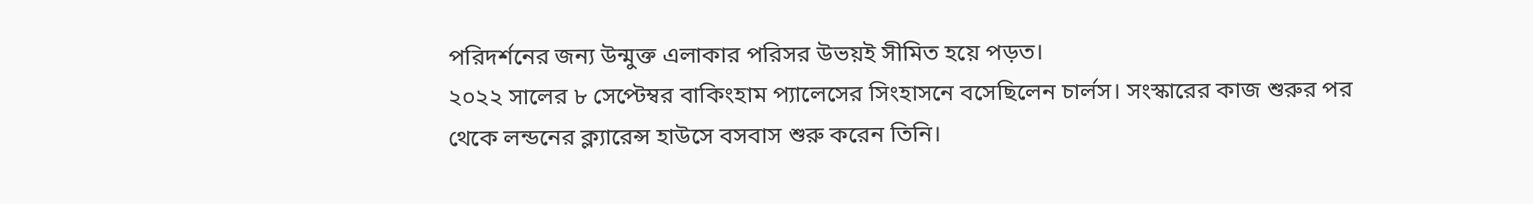পরিদর্শনের জন্য উন্মুক্ত এলাকার পরিসর উভয়ই সীমিত হয়ে পড়ত।
২০২২ সালের ৮ সেপ্টেম্বর বাকিংহাম প্যালেসের সিংহাসনে বসেছিলেন চার্লস। সংস্কারের কাজ শুরুর পর থেকে লন্ডনের ক্ল্যারেন্স হাউসে বসবাস শুরু করেন তিনি।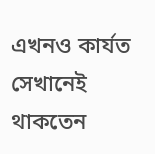এখনও কার্যত সেখানেই থাকতেন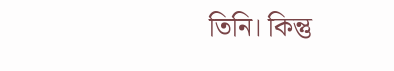তিনি। কিন্তু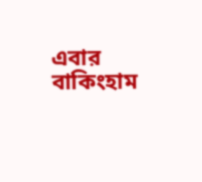এবার বাকিংহাম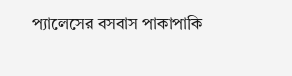প্যালেসের বসবাস পাকাপাকি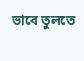ভাবে তুলতে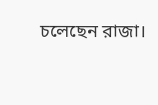চলেছেন রাজা।